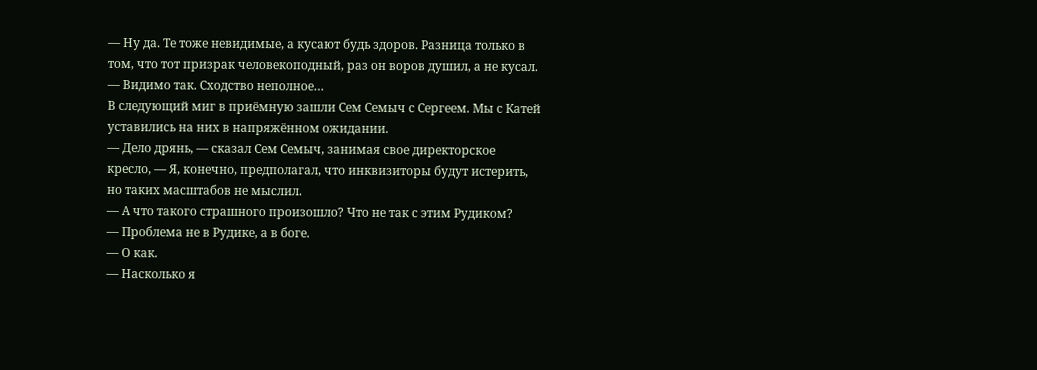— Ну да. Те тоже невидимые, а кусают будь здоров. Разница только в том, что тот призрак человекоподный, раз он воров душил, а не кусал.
— Видимо так. Сходство неполное…
В следующий миг в приёмную зашли Сем Семыч с Сергеем. Мы с Катей уставились на них в напряжённом ожидании.
— Дело дрянь, — сказал Сем Семыч, занимая свое директорское кресло, — Я, конечно, предполагал, что инквизиторы будут истерить, но таких масштабов не мыслил.
— А что такого страшного произошло? Что не так с этим Рудиком?
— Проблема не в Рудике, а в боге.
— О как.
— Насколько я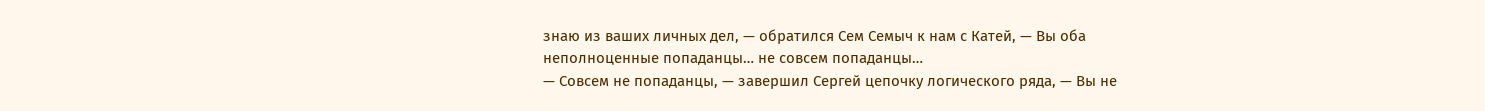знаю из ваших личных дел, — обратился Сем Семыч к нам с Катей, — Вы оба неполноценные попаданцы… не совсем попаданцы…
— Совсем не попаданцы, — завершил Сергей цепочку логического ряда, — Вы не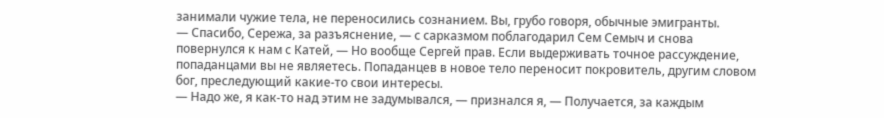занимали чужие тела, не переносились сознанием. Вы, грубо говоря, обычные эмигранты.
— Спасибо, Сережа, за разъяснение, — с сарказмом поблагодарил Сем Семыч и снова повернулся к нам с Катей, — Но вообще Сергей прав. Если выдерживать точное рассуждение, попаданцами вы не являетесь. Попаданцев в новое тело переносит покровитель, другим словом бог, преследующий какие-то свои интересы.
— Надо же, я как-то над этим не задумывался, — признался я, — Получается, за каждым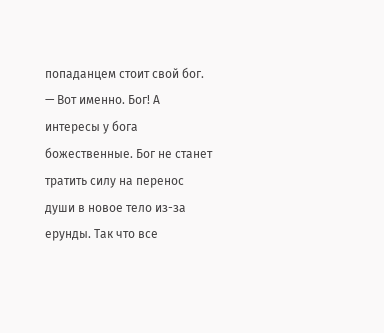попаданцем стоит свой бог.
— Вот именно. Бог! А интересы у бога божественные. Бог не станет тратить силу на перенос души в новое тело из-за ерунды. Так что все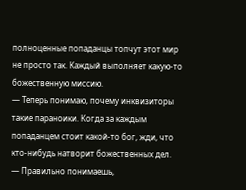полноценные попаданцы топчут этот мир не просто так. Каждый выполняет какую-то божественную миссию.
— Теперь понимаю, почему инквизиторы такие параноики. Когда за каждым попаданцем стоит какой-то бог, жди, что кто-нибудь натворит божественных дел.
— Правильно понимаешь,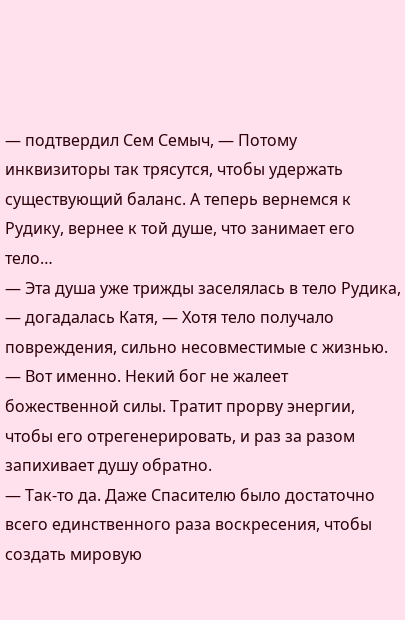— подтвердил Сем Семыч, — Потому инквизиторы так трясутся, чтобы удержать существующий баланс. А теперь вернемся к Рудику, вернее к той душе, что занимает его тело…
— Эта душа уже трижды заселялась в тело Рудика, — догадалась Катя, — Хотя тело получало повреждения, сильно несовместимые с жизнью.
— Вот именно. Некий бог не жалеет божественной силы. Тратит прорву энергии, чтобы его отрегенерировать, и раз за разом запихивает душу обратно.
— Так-то да. Даже Спасителю было достаточно всего единственного раза воскресения, чтобы создать мировую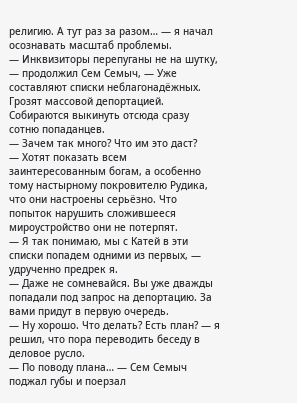религию. А тут раз за разом… — я начал осознавать масштаб проблемы.
— Инквизиторы перепуганы не на шутку, — продолжил Сем Семыч, — Уже составляют списки неблагонадёжных. Грозят массовой депортацией. Собираются выкинуть отсюда сразу сотню попаданцев.
— Зачем так много? Что им это даст?
— Хотят показать всем заинтересованным богам, а особенно тому настырному покровителю Рудика, что они настроены серьёзно. Что попыток нарушить сложившееся мироустройство они не потерпят.
— Я так понимаю, мы с Катей в эти списки попадем одними из первых, — удрученно предрек я.
— Даже не сомневайся. Вы уже дважды попадали под запрос на депортацию. За вами придут в первую очередь.
— Ну хорошо. Что делать? Есть план? — я решил, что пора переводить беседу в деловое русло.
— По поводу плана… — Сем Семыч поджал губы и поерзал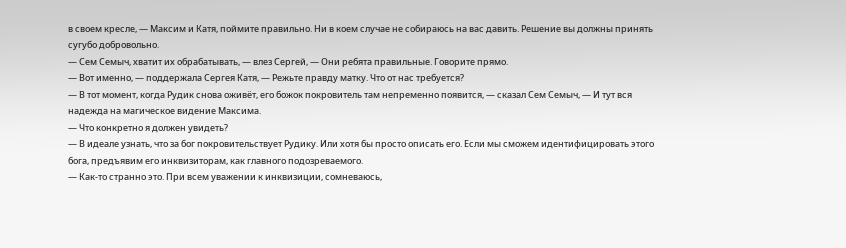в своем кресле, — Максим и Катя, поймите правильно. Ни в коем случае не собираюсь на вас давить. Решение вы должны принять сугубо добровольно.
— Сем Семыч, хватит их обрабатывать, — влез Сергей, — Они ребята правильные. Говорите прямо.
— Вот именно, — поддержала Сергея Катя, — Режьте правду матку. Что от нас требуется?
— В тот момент, когда Рудик снова оживёт, его божок покровитель там непременно появится, — сказал Сем Семыч, — И тут вся надежда на магическое видение Максима.
— Что конкретно я должен увидеть?
— В идеале узнать, что за бог покровительствует Рудику. Или хотя бы просто описать его. Если мы сможем идентифицировать этого бога, предъявим его инквизиторам, как главного подозреваемого.
— Как-то странно это. При всем уважении к инквизиции, сомневаюсь,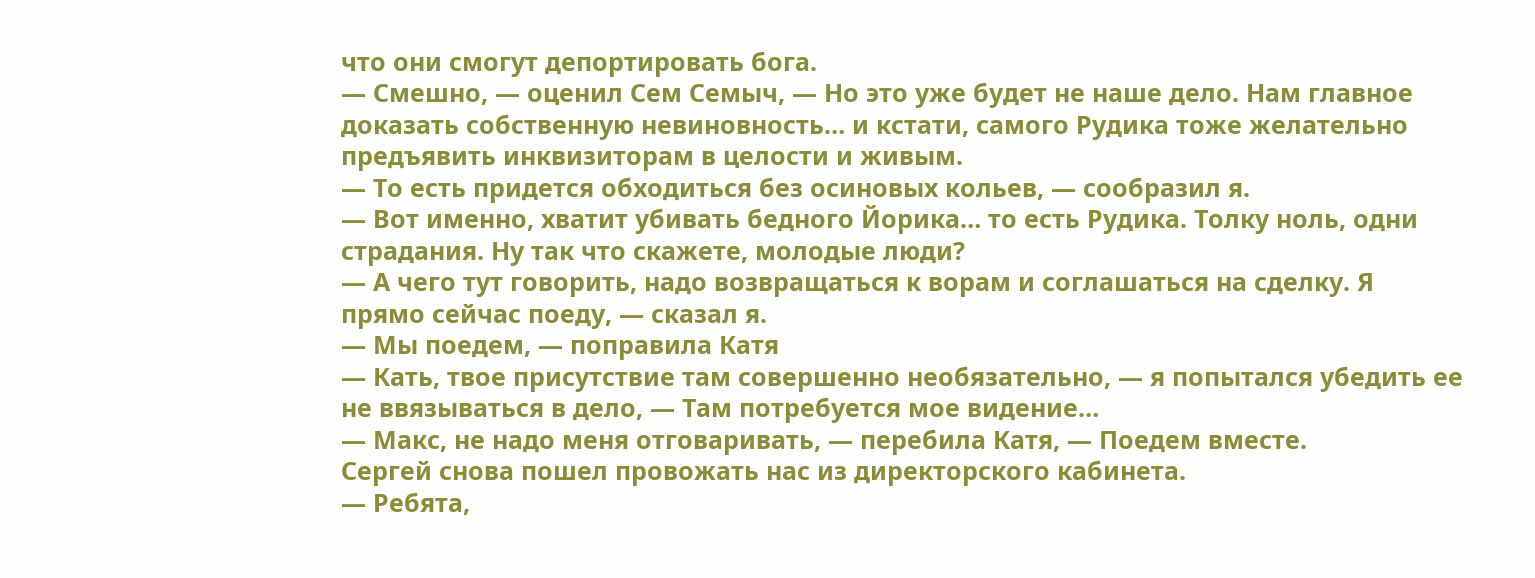что они смогут депортировать бога.
— Смешно, — оценил Сем Семыч, — Но это уже будет не наше дело. Нам главное доказать собственную невиновность… и кстати, самого Рудика тоже желательно предъявить инквизиторам в целости и живым.
— То есть придется обходиться без осиновых кольев, — сообразил я.
— Вот именно, хватит убивать бедного Йорика… то есть Рудика. Толку ноль, одни страдания. Ну так что скажете, молодые люди?
— А чего тут говорить, надо возвращаться к ворам и соглашаться на сделку. Я прямо сейчас поеду, — сказал я.
— Мы поедем, — поправила Катя
— Кать, твое присутствие там совершенно необязательно, — я попытался убедить ее не ввязываться в дело, — Там потребуется мое видение…
— Макс, не надо меня отговаривать, — перебила Катя, — Поедем вместе.
Сергей снова пошел провожать нас из директорского кабинета.
— Ребята,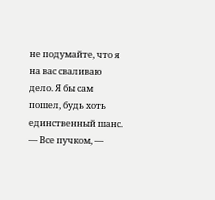не подумайте, что я на вас сваливаю дело. Я бы сам пошел, будь хоть единственный шанс.
— Все пучком, —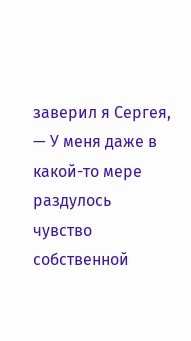заверил я Сергея, — У меня даже в какой-то мере раздулось чувство собственной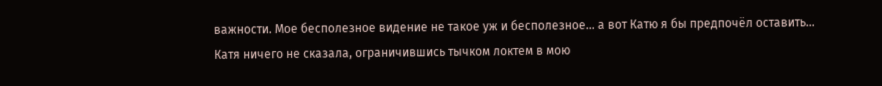важности. Мое бесполезное видение не такое уж и бесполезное… а вот Катю я бы предпочёл оставить…
Катя ничего не сказала, ограничившись тычком локтем в мою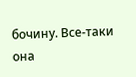бочину. Все-таки она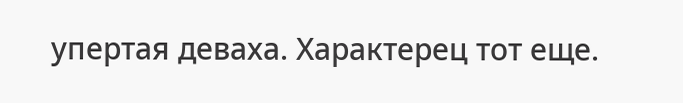упертая деваха. Характерец тот еще.